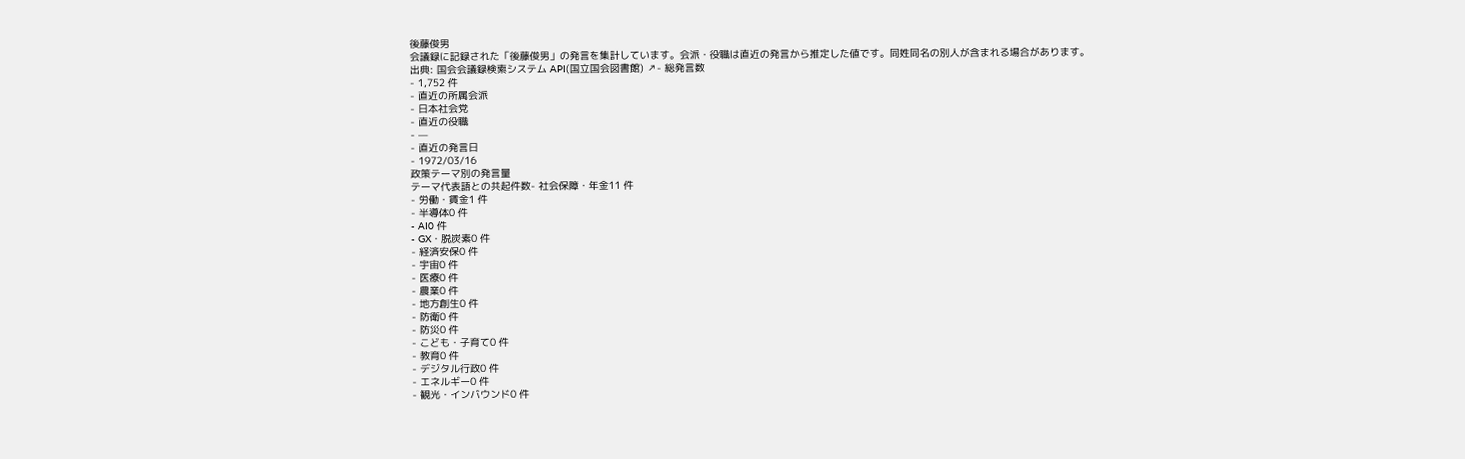後藤俊男
会議録に記録された「後藤俊男」の発言を集計しています。会派・役職は直近の発言から推定した値です。同姓同名の別人が含まれる場合があります。
出典: 国会会議録検索システム API(国立国会図書館) ↗- 総発言数
- 1,752 件
- 直近の所属会派
- 日本社会党
- 直近の役職
- —
- 直近の発言日
- 1972/03/16
政策テーマ別の発言量
テーマ代表語との共起件数- 社会保障・年金11 件
- 労働・賃金1 件
- 半導体0 件
- AI0 件
- GX・脱炭素0 件
- 経済安保0 件
- 宇宙0 件
- 医療0 件
- 農業0 件
- 地方創生0 件
- 防衛0 件
- 防災0 件
- こども・子育て0 件
- 教育0 件
- デジタル行政0 件
- エネルギー0 件
- 観光・インバウンド0 件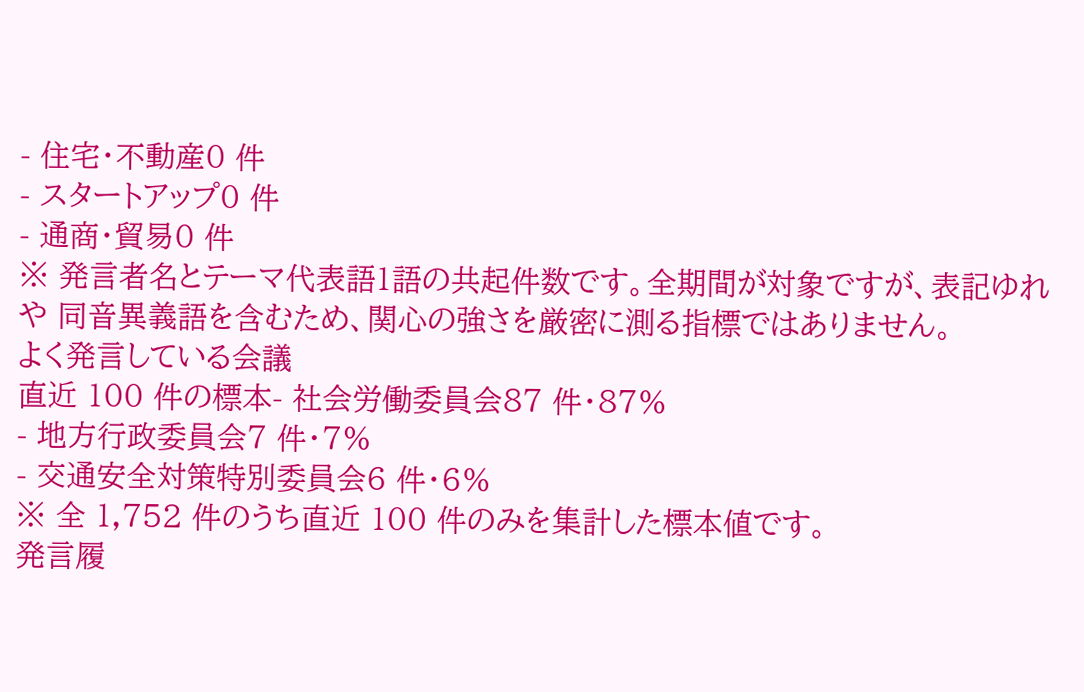- 住宅・不動産0 件
- スタートアップ0 件
- 通商・貿易0 件
※ 発言者名とテーマ代表語1語の共起件数です。全期間が対象ですが、表記ゆれや 同音異義語を含むため、関心の強さを厳密に測る指標ではありません。
よく発言している会議
直近 100 件の標本- 社会労働委員会87 件・87%
- 地方行政委員会7 件・7%
- 交通安全対策特別委員会6 件・6%
※ 全 1,752 件のうち直近 100 件のみを集計した標本値です。
発言履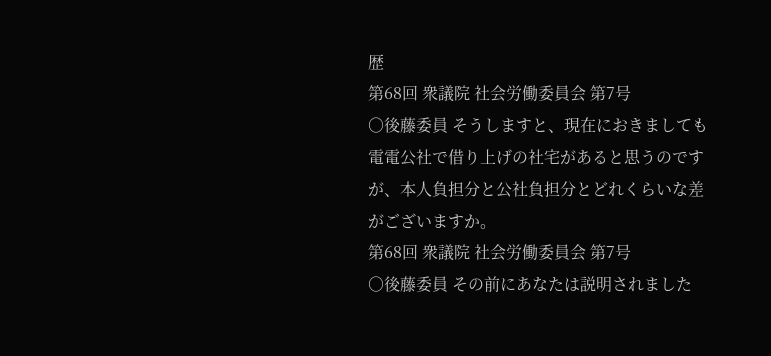歴
第68回 衆議院 社会労働委員会 第7号
○後藤委員 そうしますと、現在におきましても電電公社で借り上げの社宅があると思うのですが、本人負担分と公社負担分とどれくらいな差がございますか。
第68回 衆議院 社会労働委員会 第7号
○後藤委員 その前にあなたは説明されました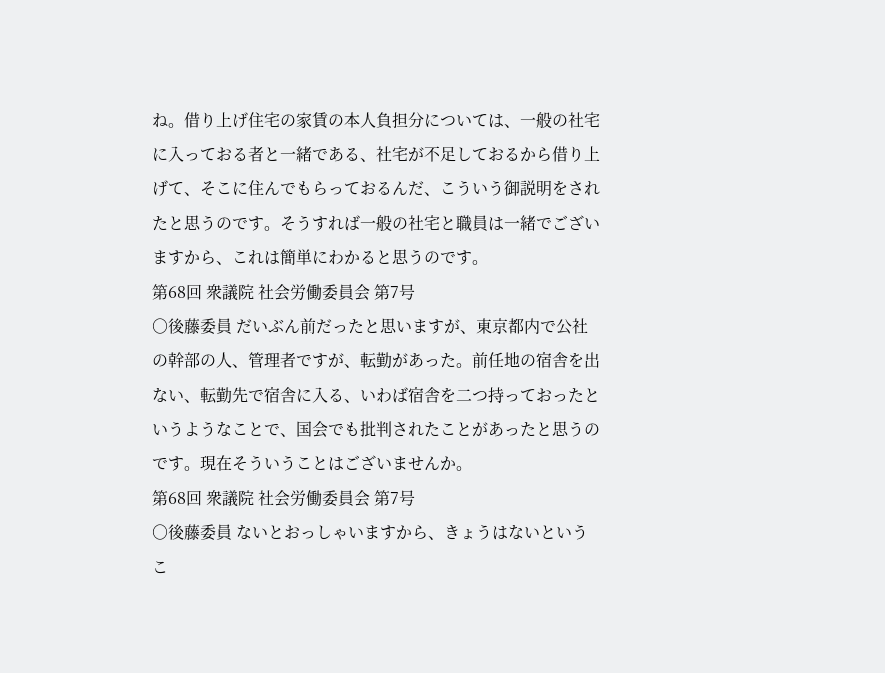ね。借り上げ住宅の家賃の本人負担分については、一般の社宅に入っておる者と一緒である、社宅が不足しておるから借り上げて、そこに住んでもらっておるんだ、こういう御説明をされたと思うのです。そうすれば一般の社宅と職員は一緒でございますから、これは簡単にわかると思うのです。
第68回 衆議院 社会労働委員会 第7号
○後藤委員 だいぶん前だったと思いますが、東京都内で公社の幹部の人、管理者ですが、転勤があった。前任地の宿舎を出ない、転勤先で宿舎に入る、いわば宿舎を二つ持っておったというようなことで、国会でも批判されたことがあったと思うのです。現在そういうことはございませんか。
第68回 衆議院 社会労働委員会 第7号
○後藤委員 ないとおっしゃいますから、きょうはないというこ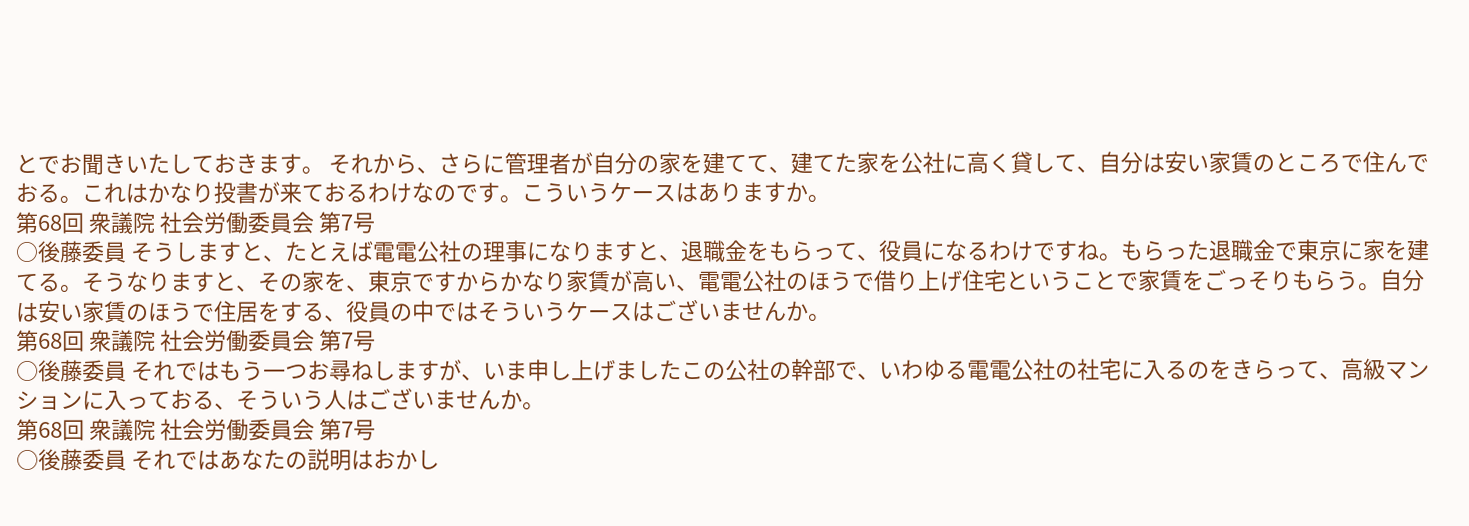とでお聞きいたしておきます。 それから、さらに管理者が自分の家を建てて、建てた家を公社に高く貸して、自分は安い家賃のところで住んでおる。これはかなり投書が来ておるわけなのです。こういうケースはありますか。
第68回 衆議院 社会労働委員会 第7号
○後藤委員 そうしますと、たとえば電電公社の理事になりますと、退職金をもらって、役員になるわけですね。もらった退職金で東京に家を建てる。そうなりますと、その家を、東京ですからかなり家賃が高い、電電公社のほうで借り上げ住宅ということで家賃をごっそりもらう。自分は安い家賃のほうで住居をする、役員の中ではそういうケースはございませんか。
第68回 衆議院 社会労働委員会 第7号
○後藤委員 それではもう一つお尋ねしますが、いま申し上げましたこの公社の幹部で、いわゆる電電公社の社宅に入るのをきらって、高級マンションに入っておる、そういう人はございませんか。
第68回 衆議院 社会労働委員会 第7号
○後藤委員 それではあなたの説明はおかし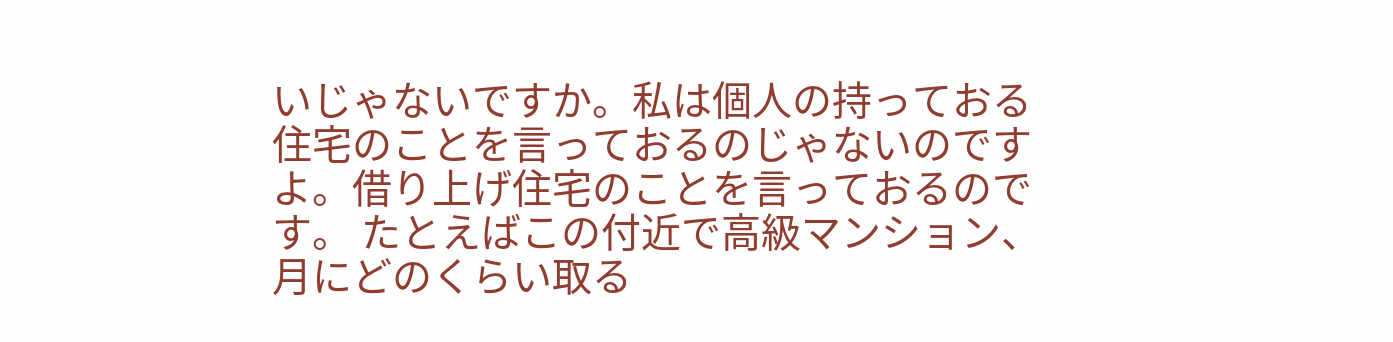いじゃないですか。私は個人の持っておる住宅のことを言っておるのじゃないのですよ。借り上げ住宅のことを言っておるのです。 たとえばこの付近で高級マンション、月にどのくらい取る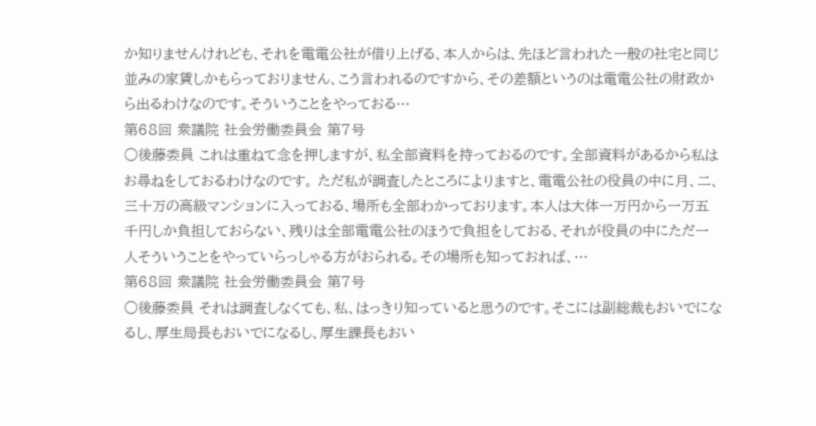か知りませんけれども、それを電電公社が借り上げる、本人からは、先ほど言われた一般の社宅と同じ並みの家賃しかもらっておりません、こう言われるのですから、その差額というのは電電公社の財政から出るわけなのです。そういうことをやっておる…
第68回 衆議院 社会労働委員会 第7号
○後藤委員 これは重ねて念を押しますが、私全部資料を持っておるのです。全部資料があるから私はお尋ねをしておるわけなのです。 ただ私が調査したところによりますと、電電公社の役員の中に月、二、三十万の高級マンションに入っておる、場所も全部わかっております。本人は大体一万円から一万五千円しか負担しておらない、残りは全部電電公社のほうで負担をしておる、それが役員の中にただ一人そういうことをやっていらっしゃる方がおられる。その場所も知っておれば、…
第68回 衆議院 社会労働委員会 第7号
○後藤委員 それは調査しなくても、私、はっきり知っていると思うのです。そこには副総裁もおいでになるし、厚生局長もおいでになるし、厚生課長もおい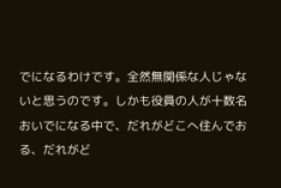でになるわけです。全然無関係な人じゃないと思うのです。しかも役員の人が十数名おいでになる中で、だれがどこへ住んでおる、だれがど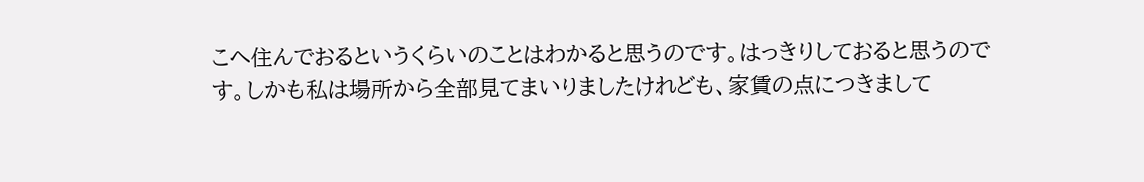こへ住んでおるというくらいのことはわかると思うのです。はっきりしておると思うのです。しかも私は場所から全部見てまいりましたけれども、家賃の点につきまして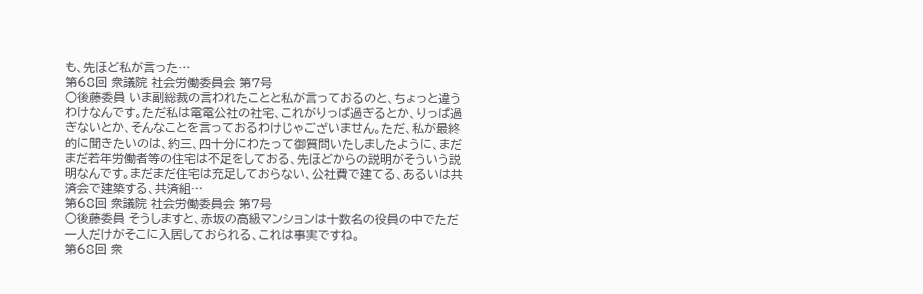も、先ほど私が言った…
第68回 衆議院 社会労働委員会 第7号
○後藤委員 いま副総裁の言われたことと私が言っておるのと、ちょっと違うわけなんです。ただ私は電電公社の社宅、これがりっぱ過ぎるとか、りっぱ過ぎないとか、そんなことを言っておるわけじゃございません。ただ、私が最終的に聞きたいのは、約三、四十分にわたって御質問いたしましたように、まだまだ若年労働者等の住宅は不足をしておる、先ほどからの説明がそういう説明なんです。まだまだ住宅は充足しておらない、公社費で建てる、あるいは共済会で建築する、共済組…
第68回 衆議院 社会労働委員会 第7号
○後藤委員 そうしますと、赤坂の高級マンションは十数名の役員の中でただ一人だけがそこに入居しておられる、これは事実ですね。
第68回 衆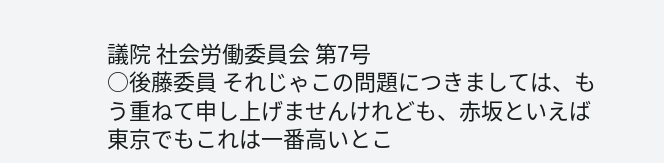議院 社会労働委員会 第7号
○後藤委員 それじゃこの問題につきましては、もう重ねて申し上げませんけれども、赤坂といえば東京でもこれは一番高いとこ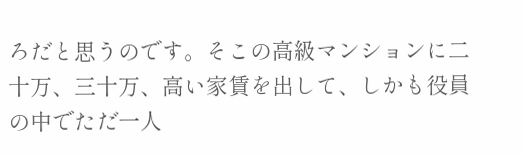ろだと思うのです。そこの高級マンションに二十万、三十万、高い家賃を出して、しかも役員の中でただ一人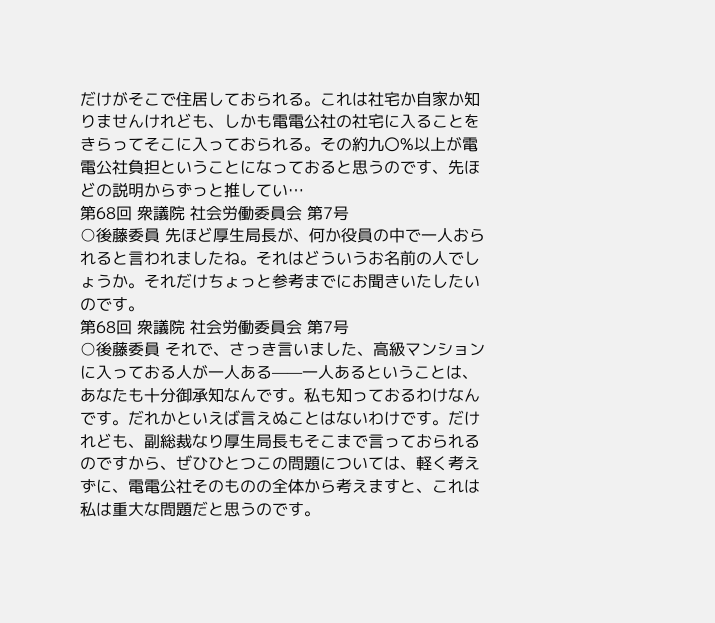だけがそこで住居しておられる。これは社宅か自家か知りませんけれども、しかも電電公社の社宅に入ることをきらってそこに入っておられる。その約九〇%以上が電電公社負担ということになっておると思うのです、先ほどの説明からずっと推してい…
第68回 衆議院 社会労働委員会 第7号
○後藤委員 先ほど厚生局長が、何か役員の中で一人おられると言われましたね。それはどういうお名前の人でしょうか。それだけちょっと参考までにお聞きいたしたいのです。
第68回 衆議院 社会労働委員会 第7号
○後藤委員 それで、さっき言いました、高級マンションに入っておる人が一人ある——一人あるということは、あなたも十分御承知なんです。私も知っておるわけなんです。だれかといえば言えぬことはないわけです。だけれども、副総裁なり厚生局長もそこまで言っておられるのですから、ぜひひとつこの問題については、軽く考えずに、電電公社そのものの全体から考えますと、これは私は重大な問題だと思うのです。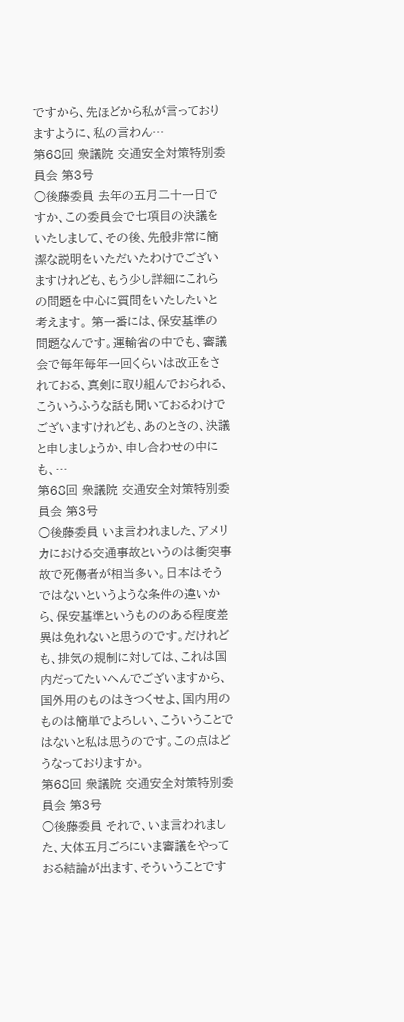ですから、先ほどから私が言っておりますように、私の言わん…
第68回 衆議院 交通安全対策特別委員会 第3号
○後藤委員 去年の五月二十一日ですか、この委員会で七項目の決議をいたしまして、その後、先般非常に簡潔な説明をいただいたわけでございますけれども、もう少し詳細にこれらの問題を中心に質問をいたしたいと考えます。 第一番には、保安基準の問題なんです。運輸省の中でも、審議会で毎年毎年一回くらいは改正をされておる、真剣に取り組んでおられる、こういうふうな話も聞いておるわけでございますけれども、あのときの、決議と申しましょうか、申し合わせの中にも、…
第68回 衆議院 交通安全対策特別委員会 第3号
○後藤委員 いま言われました、アメリカにおける交通事故というのは衝突事故で死傷者が相当多い。日本はそうではないというような条件の違いから、保安基準というもののある程度差異は免れないと思うのです。だけれども、排気の規制に対しては、これは国内だってたいへんでございますから、国外用のものはきつくせよ、国内用のものは簡単でよろしい、こういうことではないと私は思うのです。この点はどうなっておりますか。
第68回 衆議院 交通安全対策特別委員会 第3号
○後藤委員 それで、いま言われました、大体五月ごろにいま審議をやっておる結論が出ます、そういうことです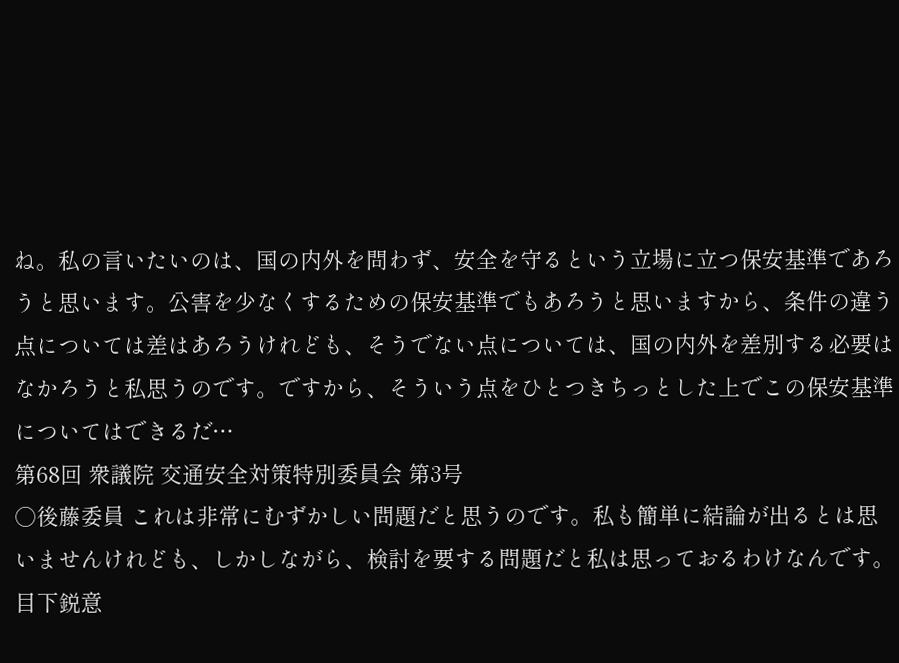ね。私の言いたいのは、国の内外を問わず、安全を守るという立場に立つ保安基準であろうと思います。公害を少なくするための保安基準でもあろうと思いますから、条件の違う点については差はあろうけれども、そうでない点については、国の内外を差別する必要はなかろうと私思うのです。ですから、そういう点をひとつきちっとした上でこの保安基準についてはできるだ…
第68回 衆議院 交通安全対策特別委員会 第3号
○後藤委員 これは非常にむずかしい問題だと思うのです。私も簡単に結論が出るとは思いませんけれども、しかしながら、検討を要する問題だと私は思っておるわけなんです。目下鋭意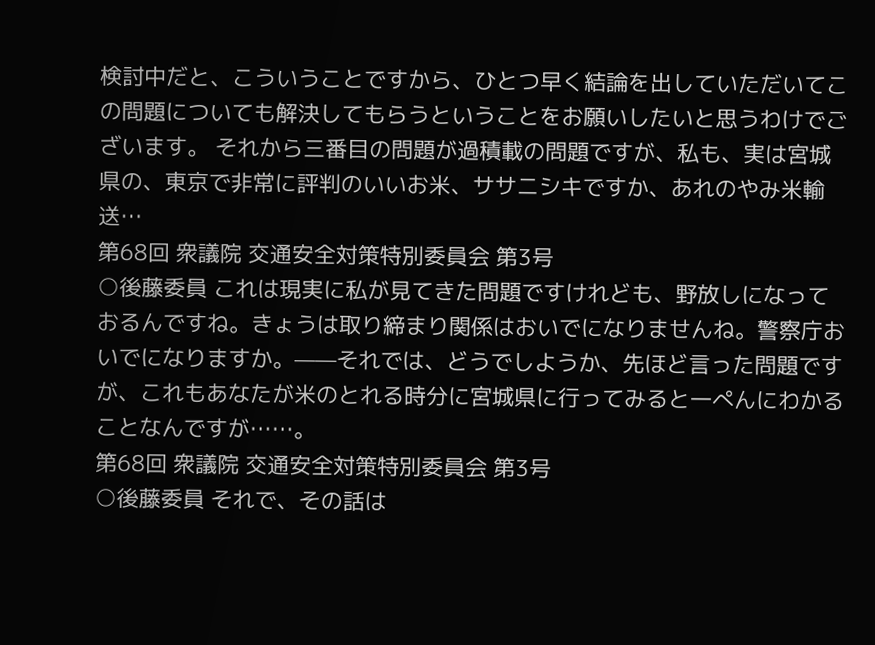検討中だと、こういうことですから、ひとつ早く結論を出していただいてこの問題についても解決してもらうということをお願いしたいと思うわけでございます。 それから三番目の問題が過積載の問題ですが、私も、実は宮城県の、東京で非常に評判のいいお米、ササニシキですか、あれのやみ米輸送…
第68回 衆議院 交通安全対策特別委員会 第3号
○後藤委員 これは現実に私が見てきた問題ですけれども、野放しになっておるんですね。きょうは取り締まり関係はおいでになりませんね。警察庁おいでになりますか。——それでは、どうでしようか、先ほど言った問題ですが、これもあなたが米のとれる時分に宮城県に行ってみると一ぺんにわかることなんですが……。
第68回 衆議院 交通安全対策特別委員会 第3号
○後藤委員 それで、その話は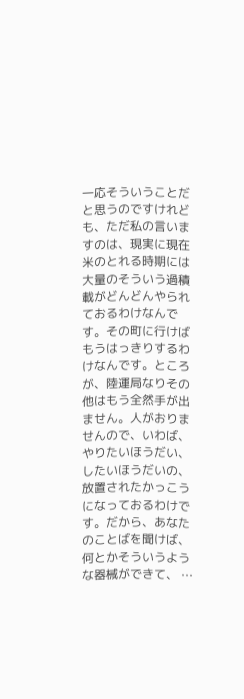一応そういうことだと思うのですけれども、ただ私の言いますのは、現実に現在米のとれる時期には大量のそういう過積載がどんどんやられておるわけなんです。その町に行けばもうはっきりするわけなんです。ところが、陸運局なりその他はもう全然手が出ません。人がおりませんので、いわば、やりたいほうだい、したいほうだいの、放置されたかっこうになっておるわけです。だから、あなたのことばを聞けば、何とかそういうような器械ができて、 …